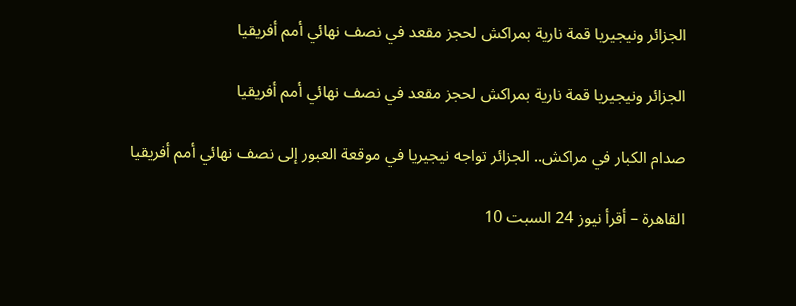الجزائر ونيجيريا قمة نارية بمراكش لحجز مقعد في نصف نهائي أمم أفريقيا

الجزائر ونيجيريا قمة نارية بمراكش لحجز مقعد في نصف نهائي أمم أفريقيا

صدام الكبار في مراكش.. الجزائر تواجه نيجيريا في موقعة العبور إلى نصف نهائي أمم أفريقيا

القاهرة – أقرأ نيوز 24 السبت 10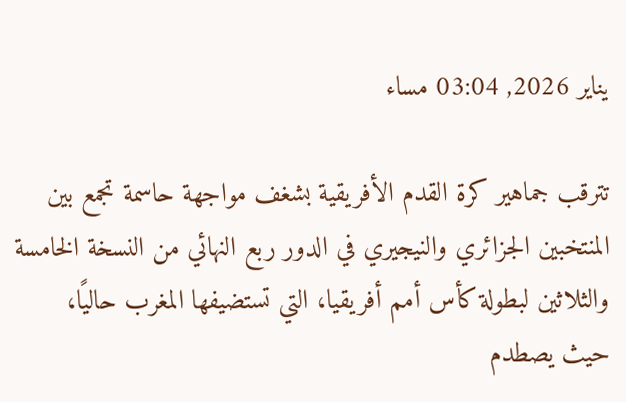يناير 2026, 03:04 مساء

تترقب جماهير كرة القدم الأفريقية بشغف مواجهة حاسمة تجمع بين المنتخبين الجزائري والنيجيري في الدور ربع النهائي من النسخة الخامسة والثلاثين لبطولة كأس أمم أفريقيا، التي تستضيفها المغرب حاليًا، حيث يصطدم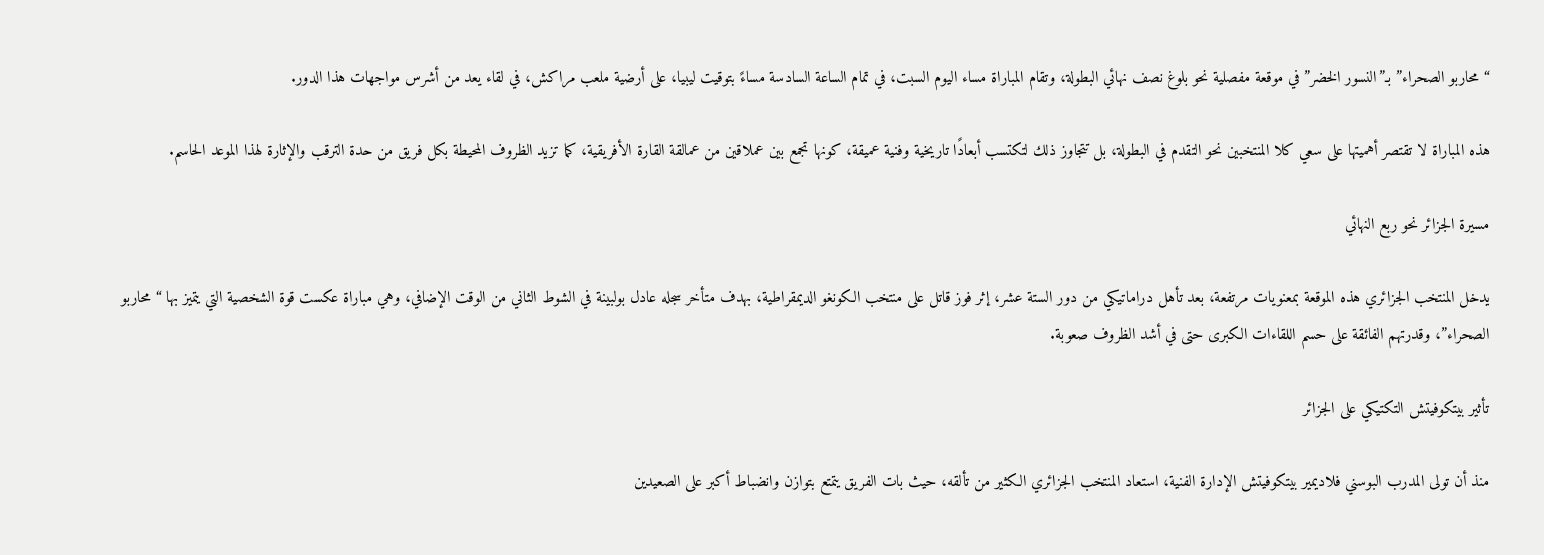“محاربو الصحراء” بـ”النسور الخضر” في موقعة مفصلية نحو بلوغ نصف نهائي البطولة، وتقام المباراة مساء اليوم السبت، في تمام الساعة السادسة مساءً بتوقيت ليبيا، على أرضية ملعب مراكش، في لقاء يعد من أشرس مواجهات هذا الدور.

هذه المباراة لا تقتصر أهميتها على سعي كلا المنتخبين نحو التقدم في البطولة، بل تتجاوز ذلك لتكتسب أبعادًا تاريخية وفنية عميقة، كونها تجمع بين عملاقين من عمالقة القارة الأفريقية، كما تزيد الظروف المحيطة بكل فريق من حدة الترقب والإثارة لهذا الموعد الحاسم.

مسيرة الجزائر نحو ربع النهائي

يدخل المنتخب الجزائري هذه الموقعة بمعنويات مرتفعة، بعد تأهل دراماتيكي من دور الستة عشر، إثر فوز قاتل على منتخب الكونغو الديمقراطية، بهدف متأخر سجله عادل بولبينة في الشوط الثاني من الوقت الإضافي، وهي مباراة عكست قوة الشخصية التي يتميز بها “محاربو الصحراء”، وقدرتهم الفائقة على حسم اللقاءات الكبرى حتى في أشد الظروف صعوبة.

تأثير بيتكوفيتش التكتيكي على الجزائر

منذ أن تولى المدرب البوسني فلاديمير بيتكوفيتش الإدارة الفنية، استعاد المنتخب الجزائري الكثير من تألقه، حيث بات الفريق يتمتع بتوازن وانضباط أكبر على الصعيدين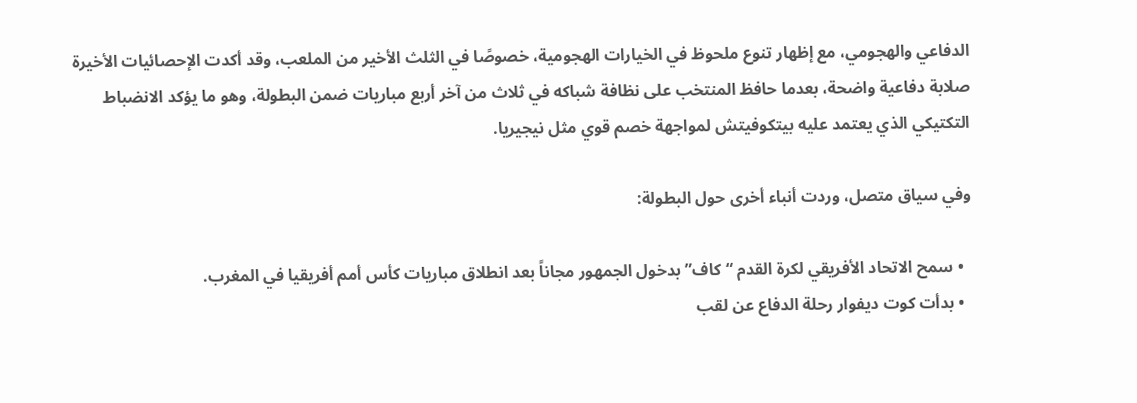الدفاعي والهجومي، مع إظهار تنوع ملحوظ في الخيارات الهجومية، خصوصًا في الثلث الأخير من الملعب، وقد أكدت الإحصائيات الأخيرة صلابة دفاعية واضحة، بعدما حافظ المنتخب على نظافة شباكه في ثلاث من آخر أربع مباريات ضمن البطولة، وهو ما يؤكد الانضباط التكتيكي الذي يعتمد عليه بيتكوفيتش لمواجهة خصم قوي مثل نيجيريا.

وفي سياق متصل، وردت أنباء أخرى حول البطولة:

  • سمح الاتحاد الأفريقي لكرة القدم “كاف” بدخول الجمهور مجاناً بعد انطلاق مباريات كأس أمم أفريقيا في المغرب.
  • بدأت كوت ديفوار رحلة الدفاع عن لقب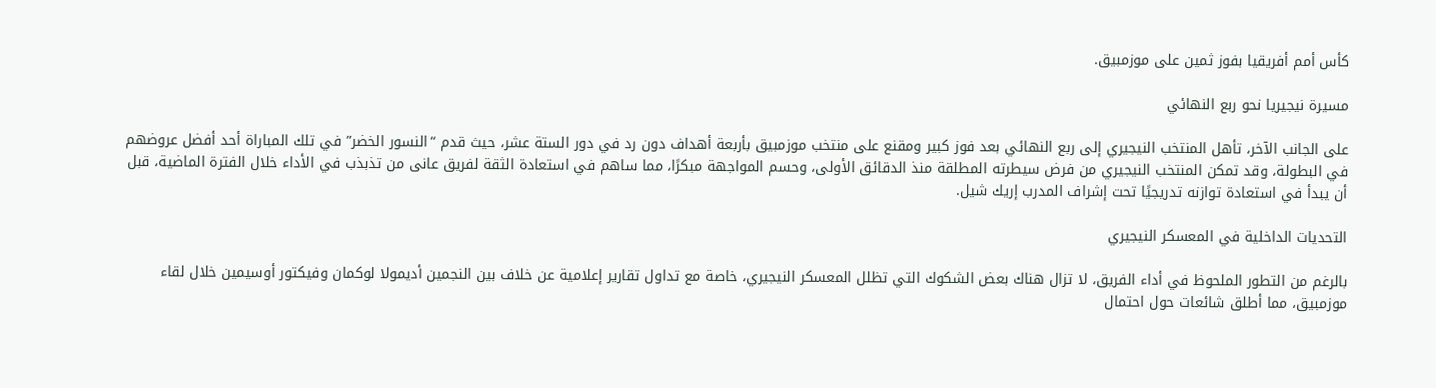كأس أمم أفريقيا بفوز ثمين على موزمبيق.

مسيرة نيجيريا نحو ربع النهائي

على الجانب الآخر، تأهل المنتخب النيجيري إلى ربع النهائي بعد فوز كبير ومقنع على منتخب موزمبيق بأربعة أهداف دون رد في دور الستة عشر، حيث قدم “النسور الخضر” في تلك المباراة أحد أفضل عروضهم في البطولة، وقد تمكن المنتخب النيجيري من فرض سيطرته المطلقة منذ الدقائق الأولى، وحسم المواجهة مبكرًا، مما ساهم في استعادة الثقة لفريق عانى من تذبذب في الأداء خلال الفترة الماضية، قبل أن يبدأ في استعادة توازنه تدريجيًا تحت إشراف المدرب إريك شيل.

التحديات الداخلية في المعسكر النيجيري

بالرغم من التطور الملحوظ في أداء الفريق، لا تزال هناك بعض الشكوك التي تظلل المعسكر النيجيري، خاصة مع تداول تقارير إعلامية عن خلاف بين النجمين أديمولا لوكمان وفيكتور أوسيمين خلال لقاء موزمبيق، مما أطلق شائعات حول احتمال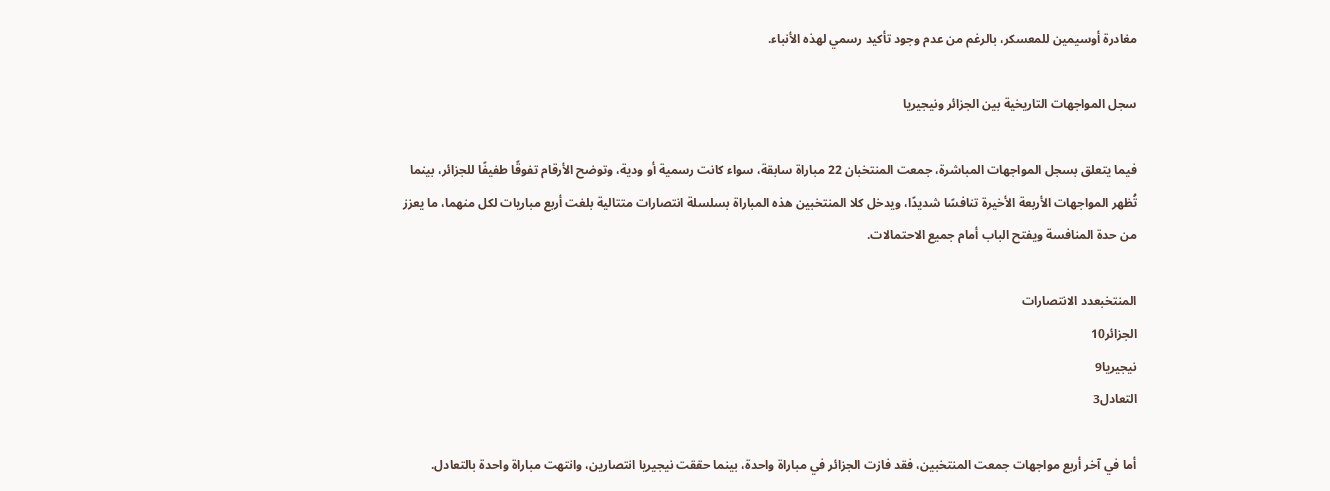مغادرة أوسيمين للمعسكر، بالرغم من عدم وجود تأكيد رسمي لهذه الأنباء.

سجل المواجهات التاريخية بين الجزائر ونيجيريا

فيما يتعلق بسجل المواجهات المباشرة، جمعت المنتخبان 22 مباراة سابقة، سواء كانت رسمية أو ودية، وتوضح الأرقام تفوقًا طفيفًا للجزائر، بينما تُظهر المواجهات الأربعة الأخيرة تنافسًا شديدًا، ويدخل كلا المنتخبين هذه المباراة بسلسلة انتصارات متتالية بلغت أربع مباريات لكل منهما، ما يعزز من حدة المنافسة ويفتح الباب أمام جميع الاحتمالات.

المنتخبعدد الانتصارات
الجزائر10
نيجيريا9
التعادل3

أما في آخر أربع مواجهات جمعت المنتخبين، فقد فازت الجزائر في مباراة واحدة، بينما حققت نيجيريا انتصارين، وانتهت مباراة واحدة بالتعادل.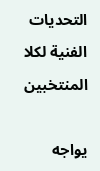التحديات الفنية لكلا المنتخبين

يواجه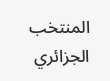المنتخب الجزائري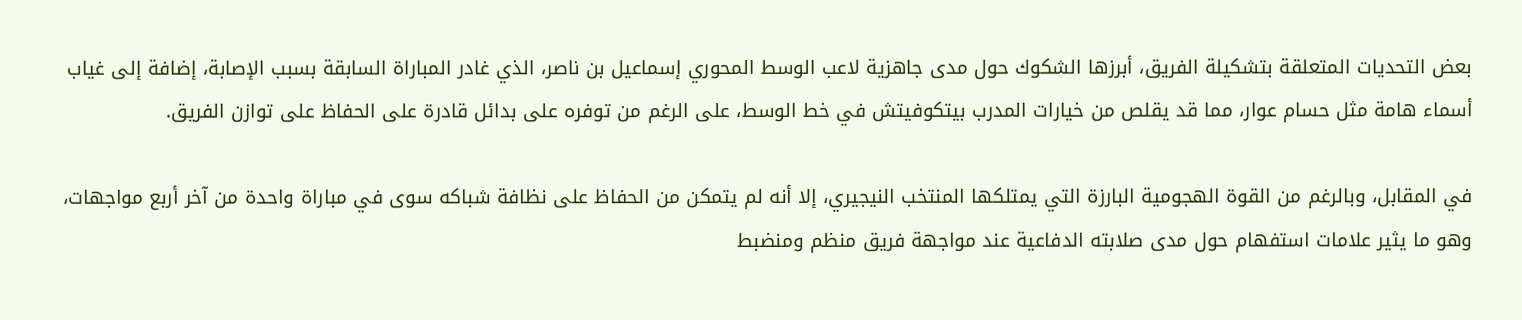بعض التحديات المتعلقة بتشكيلة الفريق، أبرزها الشكوك حول مدى جاهزية لاعب الوسط المحوري إسماعيل بن ناصر، الذي غادر المباراة السابقة بسبب الإصابة، إضافة إلى غياب أسماء هامة مثل حسام عوار، مما قد يقلص من خيارات المدرب بيتكوفيتش في خط الوسط، على الرغم من توفره على بدائل قادرة على الحفاظ على توازن الفريق.

في المقابل، وبالرغم من القوة الهجومية البارزة التي يمتلكها المنتخب النيجيري، إلا أنه لم يتمكن من الحفاظ على نظافة شباكه سوى في مباراة واحدة من آخر أربع مواجهات، وهو ما يثير علامات استفهام حول مدى صلابته الدفاعية عند مواجهة فريق منظم ومنضبط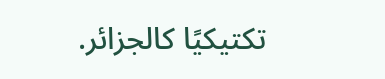تكتيكيًا كالجزائر.